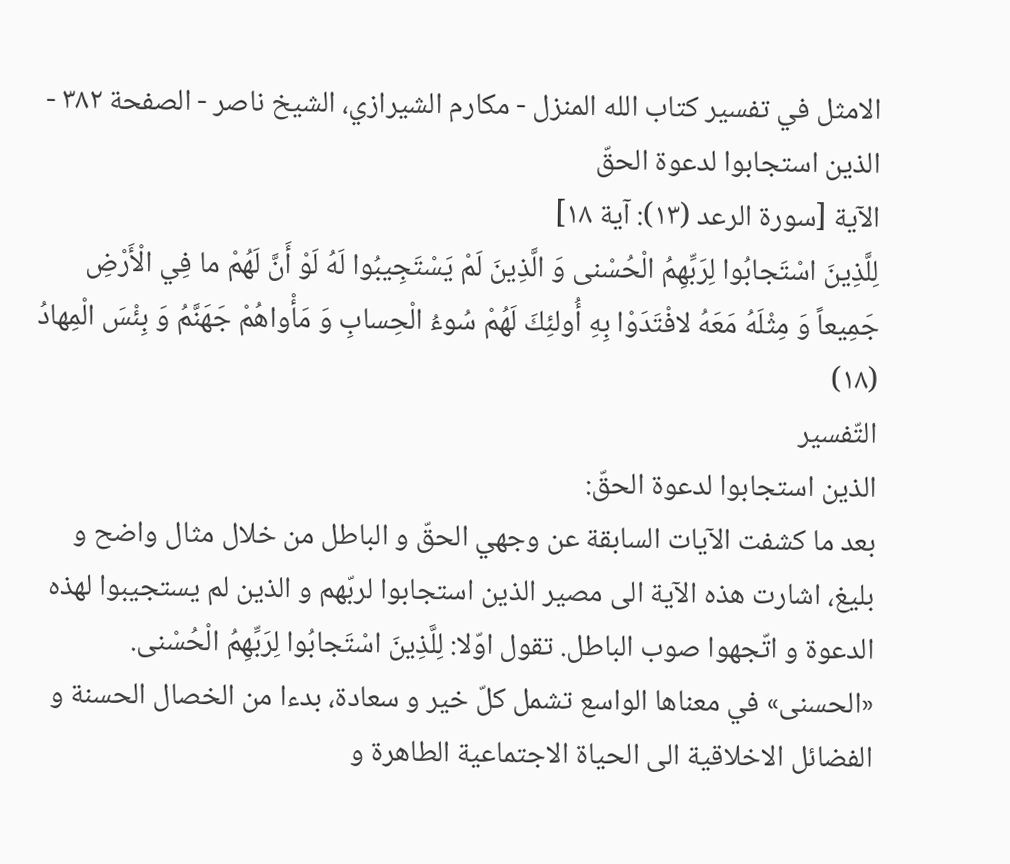الامثل في تفسير كتاب الله المنزل - مكارم الشيرازي، الشيخ ناصر - الصفحة ٣٨٢ - الذين استجابوا لدعوة الحقّ
الآية [سورة الرعد (١٣): آية ١٨]
لِلَّذِينَ اسْتَجابُوا لِرَبِّهِمُ الْحُسْنى وَ الَّذِينَ لَمْ يَسْتَجِيبُوا لَهُ لَوْ أَنَّ لَهُمْ ما فِي الْأَرْضِ جَمِيعاً وَ مِثْلَهُ مَعَهُ لافْتَدَوْا بِهِ أُولئِكَ لَهُمْ سُوءُ الْحِسابِ وَ مَأْواهُمْ جَهَنَّمُ وَ بِئْسَ الْمِهادُ (١٨)
التّفسير
الذين استجابوا لدعوة الحقّ:
بعد ما كشفت الآيات السابقة عن وجهي الحقّ و الباطل من خلال مثال واضح و بليغ، اشارت هذه الآية الى مصير الذين استجابوا لربّهم و الذين لم يستجيبوا لهذه الدعوة و اتّجهوا صوب الباطل. تقول اوّلا: لِلَّذِينَ اسْتَجابُوا لِرَبِّهِمُ الْحُسْنى.
«الحسنى» في معناها الواسع تشمل كلّ خير و سعادة، بدءا من الخصال الحسنة و الفضائل الاخلاقية الى الحياة الاجتماعية الطاهرة و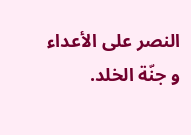النصر على الأعداء و جنّة الخلد.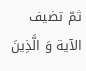ثمّ تضيف الآية وَ الَّذِينَ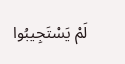لَمْ يَسْتَجِيبُوا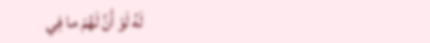لَهُ لَوْ أَنَّ لَهُمْ ما فِي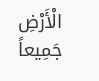الْأَرْضِ جَمِيعاً